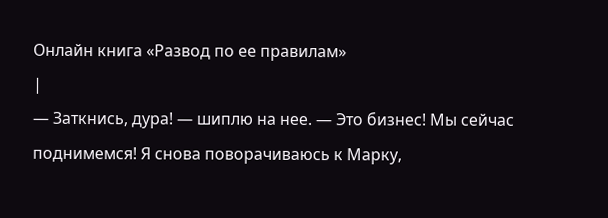Онлайн книга «Развод по ее правилам»
|
— Заткнись, дура! — шиплю на нее. — Это бизнес! Мы сейчас поднимемся! Я снова поворачиваюсь к Марку,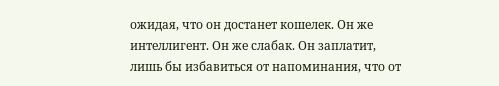ожидая, что он достанет кошелек. Он же интеллигент. Он же слабак. Он заплатит, лишь бы избавиться от напоминания, что от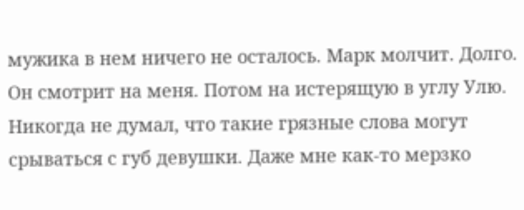мужика в нем ничего не осталось. Марк молчит. Долго. Он смотрит на меня. Потом на истерящую в углу Улю. Никогда не думал, что такие грязные слова могут срываться с губ девушки. Даже мне как-то мерзко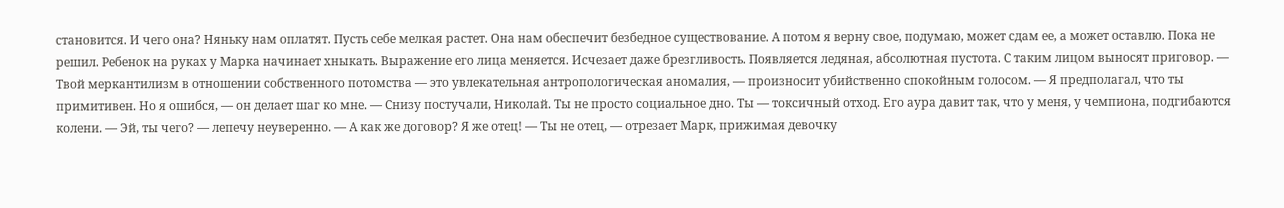становится. И чего она? Няньку нам оплатят. Пусть себе мелкая растет. Она нам обеспечит безбедное существование. А потом я верну свое, подумаю, может сдам ее, а может оставлю. Пока не решил. Ребенок на руках у Марка начинает хныкать. Выражение его лица меняется. Исчезает даже брезгливость. Появляется ледяная, абсолютная пустота. С таким лицом выносят приговор. — Твой меркантилизм в отношении собственного потомства — это увлекательная антропологическая аномалия, — произносит убийственно спокойным голосом. — Я предполагал, что ты примитивен. Но я ошибся, — он делает шаг ко мне. — Снизу постучали, Николай. Ты не просто социальное дно. Ты — токсичный отход. Его аура давит так, что у меня, у чемпиона, подгибаются колени. — Эй, ты чего? — лепечу неуверенно. — А как же договор? Я же отец! — Ты не отец, — отрезает Марк, прижимая девочку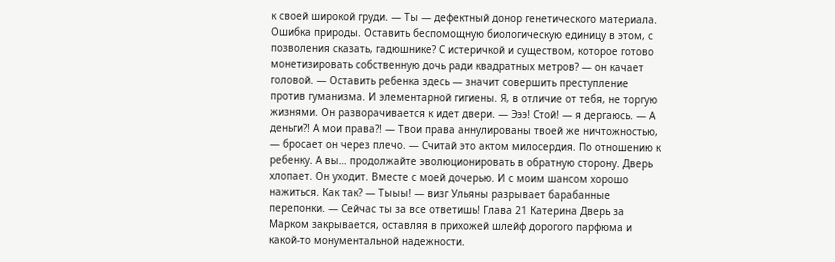к своей широкой груди. — Ты — дефектный донор генетического материала. Ошибка природы. Оставить беспомощную биологическую единицу в этом, с позволения сказать, гадюшнике? С истеричкой и существом, которое готово монетизировать собственную дочь ради квадратных метров? — он качает головой. — Оставить ребенка здесь — значит совершить преступление против гуманизма. И элементарной гигиены. Я, в отличие от тебя, не торгую жизнями. Он разворачивается к идет двери. — Эээ! Стой! — я дергаюсь. — А деньги?! А мои права?! — Твои права аннулированы твоей же ничтожностью, — бросает он через плечо. — Считай это актом милосердия. По отношению к ребенку. А вы… продолжайте эволюционировать в обратную сторону. Дверь хлопает. Он уходит. Вместе с моей дочерью. И с моим шансом хорошо нажиться. Как так? — Тыыы! — визг Ульяны разрывает барабанные перепонки. — Сейчас ты за все ответишь! Глава 21 Катерина Дверь за Марком закрывается, оставляя в прихожей шлейф дорогого парфюма и какой-то монументальной надежности.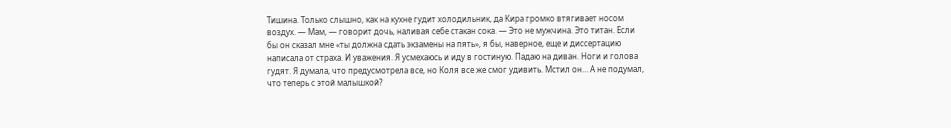Тишина. Только слышно, как на кухне гудит холодильник, да Кира громко втягивает носом воздух. — Мам, — говорит дочь, наливая себе стакан сока. — Это не мужчина. Это титан. Если бы он сказал мне «ты должна сдать экзамены на пять», я бы, наверное, еще и диссертацию написала от страха. И уважения. Я усмехаюсь и иду в гостиную. Падаю на диван. Ноги и голова гудят. Я думала, что предусмотрела все, но Коля все же смог удивить. Мстил он… А не подумал, что теперь с этой малышкой?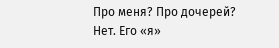Про меня? Про дочерей? Нет. Его «я»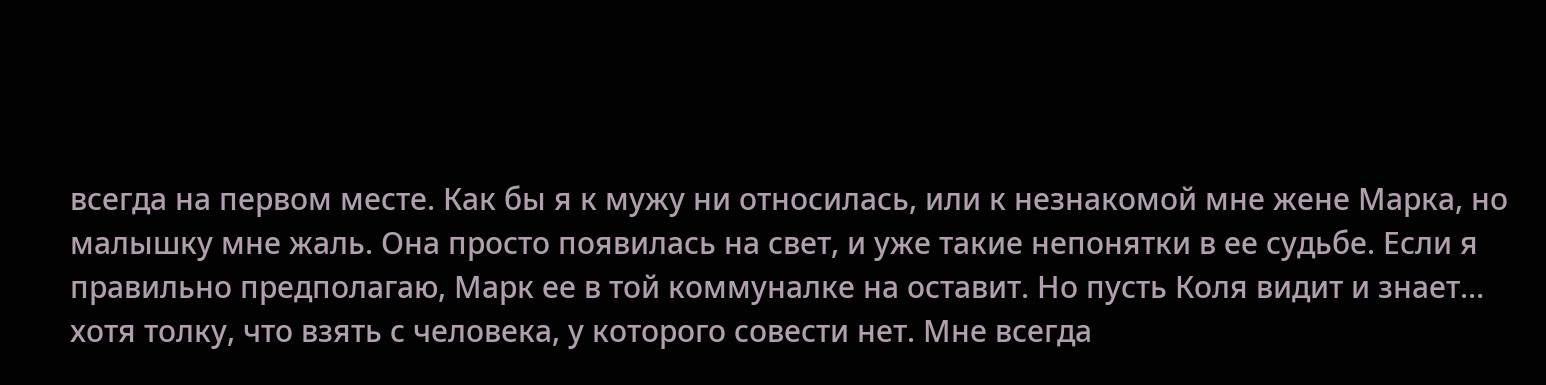всегда на первом месте. Как бы я к мужу ни относилась, или к незнакомой мне жене Марка, но малышку мне жаль. Она просто появилась на свет, и уже такие непонятки в ее судьбе. Если я правильно предполагаю, Марк ее в той коммуналке на оставит. Но пусть Коля видит и знает… хотя толку, что взять с человека, у которого совести нет. Мне всегда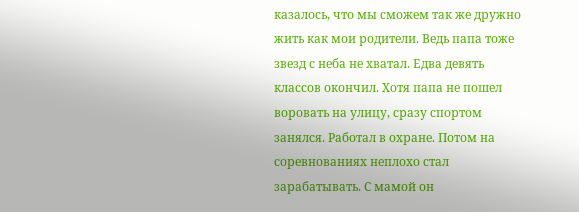казалось, что мы сможем так же дружно жить как мои родители. Ведь папа тоже звезд с неба не хватал. Едва девять классов окончил. Хотя папа не пошел воровать на улицу, сразу спортом занялся. Работал в охране. Потом на соревнованиях неплохо стал зарабатывать. С мамой он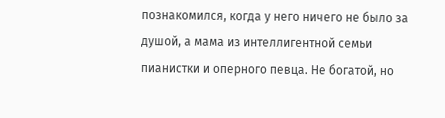познакомился, когда у него ничего не было за душой, а мама из интеллигентной семьи пианистки и оперного певца. Не богатой, но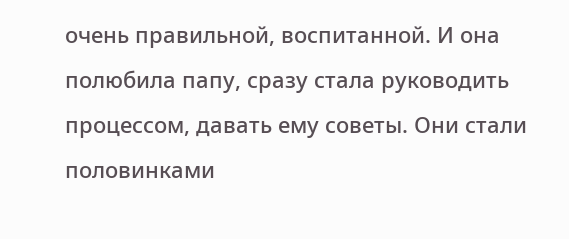очень правильной, воспитанной. И она полюбила папу, сразу стала руководить процессом, давать ему советы. Они стали половинками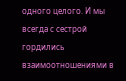одного целого. И мы всегда с сестрой гордились взаимоотношениями в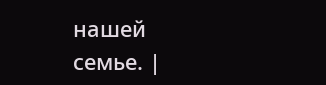нашей семье. |